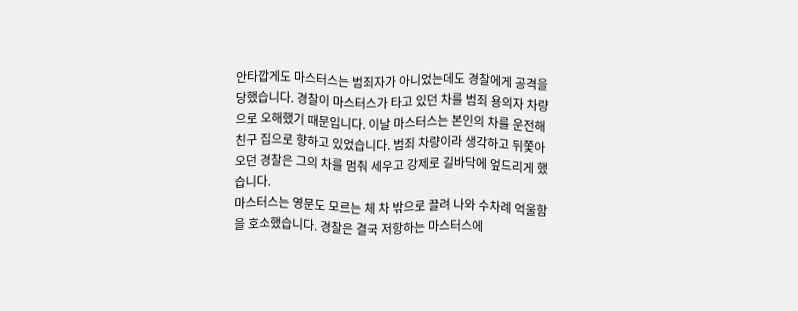안타깝게도 마스터스는 범죄자가 아니었는데도 경찰에게 공격을 당했습니다. 경찰이 마스터스가 타고 있던 차를 범죄 용의자 차량으로 오해했기 때문입니다. 이날 마스터스는 본인의 차를 운전해 친구 집으로 향하고 있었습니다. 범죄 차량이라 생각하고 뒤쫓아 오던 경찰은 그의 차를 멈춰 세우고 강제로 길바닥에 엎드리게 했습니다.
마스터스는 영문도 모르는 체 차 밖으로 끌려 나와 수차례 억울함을 호소했습니다. 경찰은 결국 저항하는 마스터스에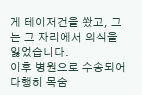게 테이저건을 쐈고, 그는 그 자리에서 의식을 잃었습니다.
이후 병원으로 수송되어 다행히 목숨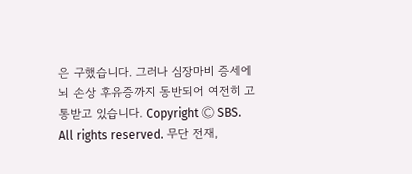은 구했습니다. 그러나 심장마비 증세에 뇌 손상 후유증까지 동반되어 여전히 고통받고 있습니다. Copyright Ⓒ SBS. All rights reserved. 무단 전재,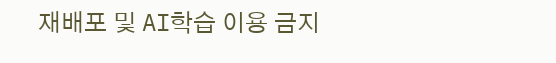재배포 및 AI학습 이용 금지